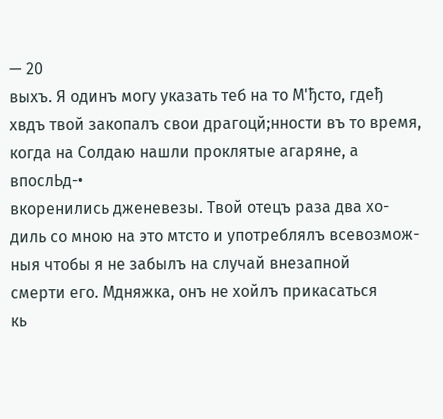— 20
выхъ. Я одинъ могу указать теб на то М'ђсто, гдеђ
хвдъ твой закопалъ свои драгоцй;нности въ то время,
когда на Солдаю нашли проклятые агаряне, а впослЬд-•
вкоренились дженевезы. Твой отецъ раза два хо-
диль со мною на это мтсто и употреблялъ всевозмож-
ныя чтобы я не забылъ на случай внезапной
смерти его. Мдняжка, онъ не хойлъ прикасаться
кь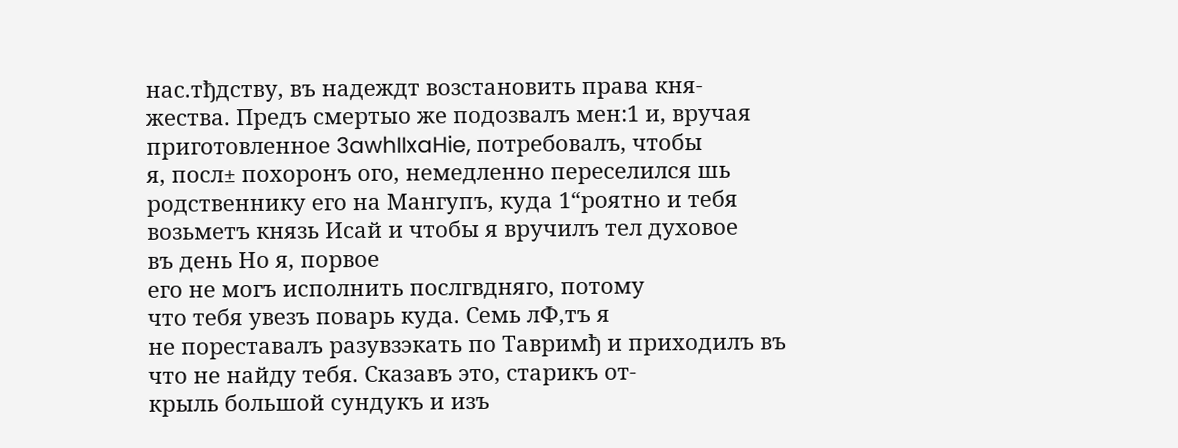нас.тђдству, въ надеждт возстановить права кня-
жества. Предъ смертыо же подозвалъ мен:1 и, вручая
приготовленное 3awhIIxaHie, потребовалъ, чтобы
я, посл± похоронъ ого, немедленно переселился шь
родственнику его на Мангупъ, куда 1“роятно и тебя
возьметъ князь Исай и чтобы я вручилъ тел духовое
въ день Но я, порвое
его не могъ исполнить послгвдняго, потому
что тебя увезъ поварь куда. Семь лФ,тъ я
не пореставалъ разувзэкать по Тавримђ и приходилъ въ
что не найду тебя. Сказавъ это, старикъ от-
крыль большой сундукъ и изъ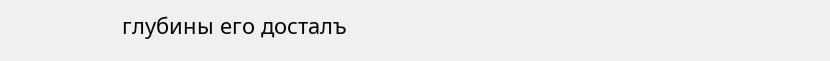глубины его досталъ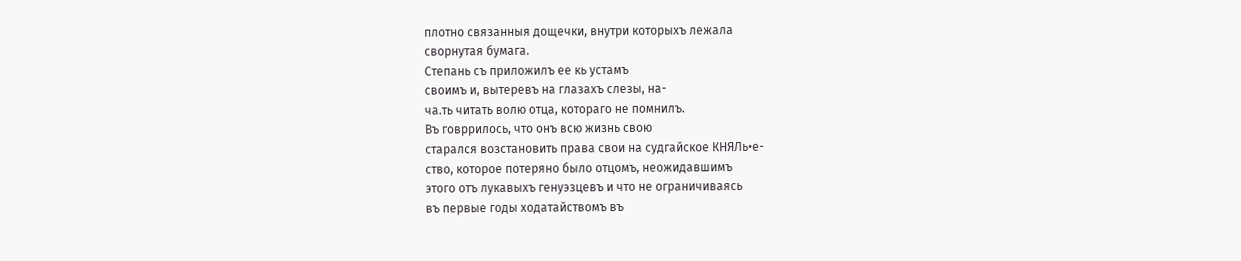плотно связанныя дощечки, внутри которыхъ лежала
сворнутая бумага.
Степань съ приложилъ ее кь устамъ
своимъ и, вытеревъ на глазахъ слезы, на-
ча.ть читать волю отца, котораго не помнилъ.
Въ говррилось, что онъ всю жизнь свою
старался возстановить права свои на судгайское КНЯЛь•е-
ство, которое потеряно было отцомъ, неожидавшимъ
этого отъ лукавыхъ генуэзцевъ и что не ограничиваясь
въ первые годы ходатайствомъ въ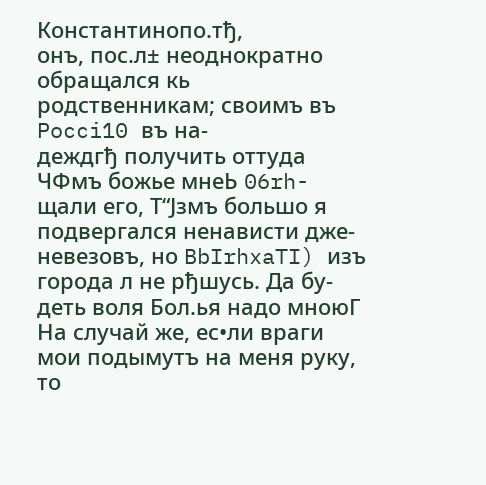Константинопо.тђ,
онъ, пос.л± неоднократно
обращался кь родственникам; своимъ въ Pocci10 въ на-
деждгђ получить оттуда ЧФмъ божье мнеЬ 06rh-
щали его, Т“Јзмъ большо я подвергался ненависти дже-
невезовъ, но BbIrhxaTI) изъ города л не рђшусь. Да бу-
деть воля Бол.ья надо мноюГ На случай же, ес•ли враги
мои подымутъ на меня руку, то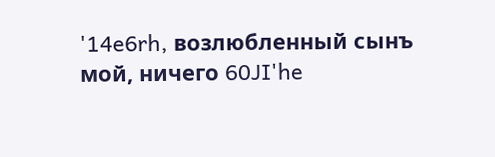'14e6rh, возлюбленный сынъ
мой, ничего 60JI'he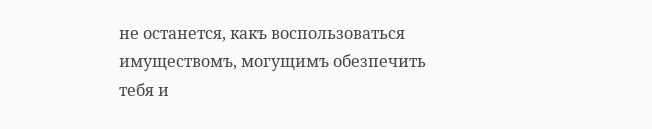не останется, какъ воспользоваться
имуществомъ, могущимъ обезпечить тебя и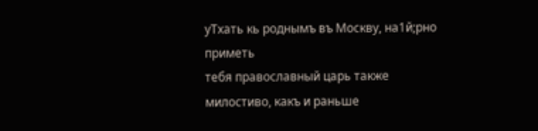уТхать кь роднымъ въ Москву, на1й;рно приметь
тебя православный царь также милостиво, какъ и раньше